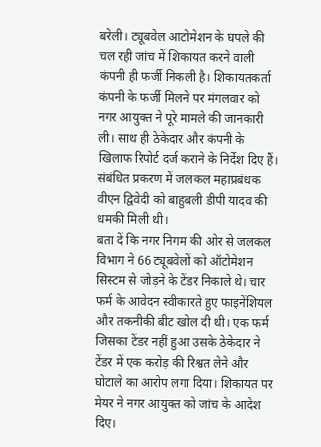बरेली। ट्यूबवेल आटोमेशन के घपले की चल रही जांच में शिकायत करने वाली कंपनी ही फर्जी निकली है। शिकायतकर्ता कंपनी के फर्जी मिलने पर मंगलवार को नगर आयुक्त ने पूरे मामले की जानकारी ली। साथ ही ठेकेदार और कंपनी के खिलाफ रिपोर्ट दर्ज कराने के निर्देश दिए हैं। संबंधित प्रकरण में जलकल महाप्रबंधक वीएन द्विवेदी को बाहुबली डीपी यादव की धमकी मिली थी।
बता दें कि नगर निगम की ओर से जलकल विभाग ने 66 ट्यूबवेलों को ऑटोमेशन सिस्टम से जोड़ने के टेंडर निकाले थे। चार फर्म के आवेदन स्वीकारते हुए फाइनेंशियल और तकनीकी बीट खोल दी थी। एक फर्म जिसका टेंडर नहीं हुआ उसके ठेकेदार ने टेंडर में एक करोड़ की रिश्वत लेने और घोटाले का आरोप लगा दिया। शिकायत पर मेयर ने नगर आयुक्त को जांच के आदेश दिए।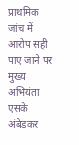प्राथमिक जांच में आरोप सही पाए जाने पर मुख्य अभियंता एसके अंबेडकर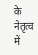के नेतृत्व में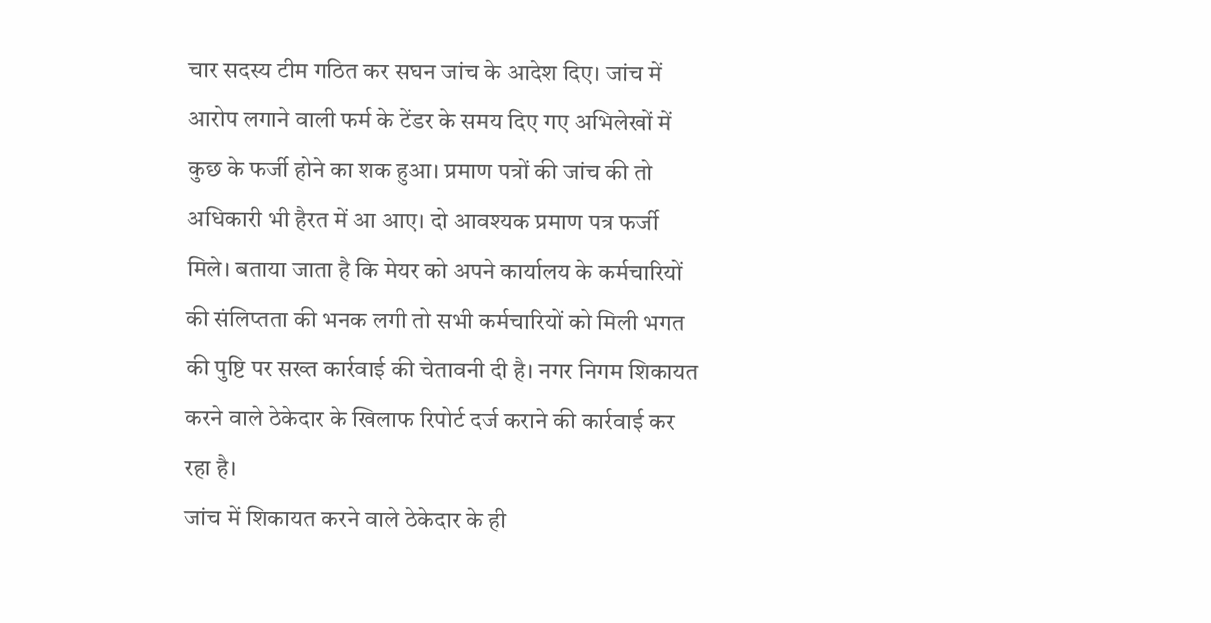चार सदस्य टीम गठित कर सघन जांच के आदेश दिए। जांच में आरोप लगाने वाली फर्म के टेंडर के समय दिए गए अभिलेखों में कुछ के फर्जी होने का शक हुआ। प्रमाण पत्रों की जांच की तो अधिकारी भी हैरत में आ आए। दो आवश्यक प्रमाण पत्र फर्जी मिले। बताया जाता है कि मेयर को अपने कार्यालय के कर्मचारियों की संलिप्तता की भनक लगी तो सभी कर्मचारियों को मिली भगत की पुष्टि पर सख्त कार्रवाई की चेतावनी दी है। नगर निगम शिकायत करने वाले ठेकेदार के खिलाफ रिपोर्ट दर्ज कराने की कार्रवाई कर रहा है।
जांच में शिकायत करने वाले ठेकेदार के ही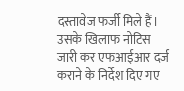दस्तावेज फर्जी मिले हैं। उसके खिलाफ नोटिस जारी कर एफआईआर दर्ज कराने के निर्देश दिए गए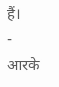हैं।
- आरके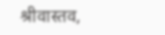श्रीवास्तव,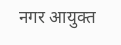नगर आयुक्त